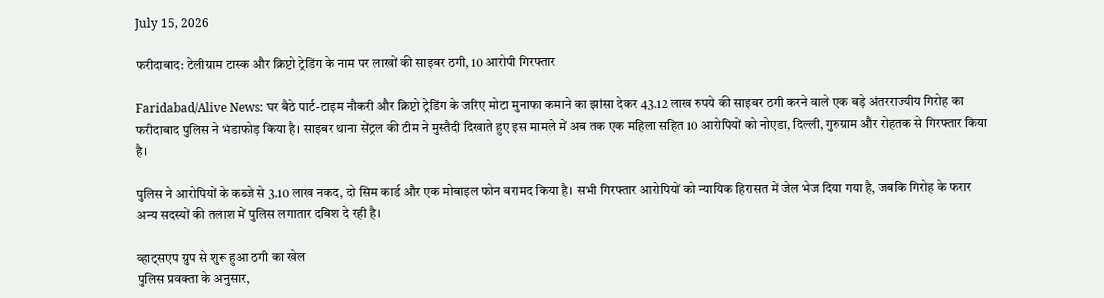July 15, 2026

फरीदाबाद: टेलीग्राम टास्क और क्रिप्टो ट्रेडिंग के नाम पर लाखों की साइबर ठगी, 10 आरोपी गिरफ्तार

Faridabad/Alive News: घर बैठे पार्ट-टाइम नौकरी और क्रिप्टो ट्रेडिंग के जरिए मोटा मुनाफा कमाने का झांसा देकर 43.12 लाख रुपये की साइबर ठगी करने वाले एक बड़े अंतरराज्यीय गिरोह का फरीदाबाद पुलिस ने भंडाफोड़ किया है। साइबर थाना सेंट्रल की टीम ने मुस्तैदी दिखाते हुए इस मामले में अब तक एक महिला सहित 10 आरोपियों को नोएडा, दिल्ली, गुरुग्राम और रोहतक से गिरफ्तार किया है।

पुलिस ने आरोपियों के कब्जे से 3.10 लाख नकद, दो सिम कार्ड और एक मोबाइल फोन बरामद किया है। सभी गिरफ्तार आरोपियों को न्यायिक हिरासत में जेल भेज दिया गया है, जबकि गिरोह के फरार अन्य सदस्यों की तलाश में पुलिस लगातार दबिश दे रही है।

व्हाट्सएप ग्रुप से शुरू हुआ ठगी का खेल
पुलिस प्रवक्ता के अनुसार,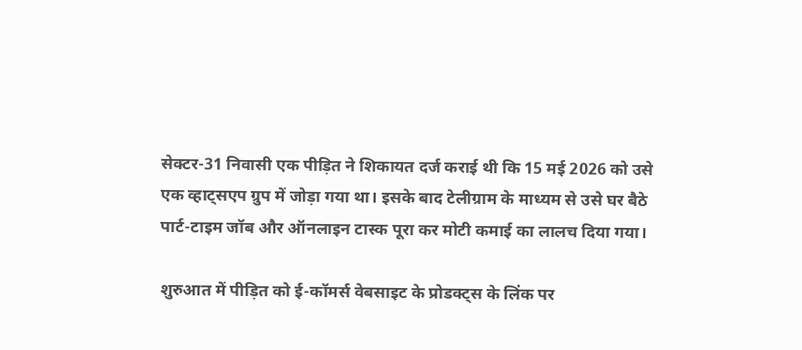सेक्टर-31 निवासी एक पीड़ित ने शिकायत दर्ज कराई थी कि 15 मई 2026 को उसे एक व्हाट्सएप ग्रुप में जोड़ा गया था। इसके बाद टेलीग्राम के माध्यम से उसे घर बैठे पार्ट-टाइम जॉब और ऑनलाइन टास्क पूरा कर मोटी कमाई का लालच दिया गया।

शुरुआत में पीड़ित को ई-कॉमर्स वेबसाइट के प्रोडक्ट्स के लिंक पर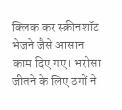क्लिक कर स्क्रीनशॉट भेजने जैसे आसान काम दिए गए। भरोसा जीतने के लिए ठगों ने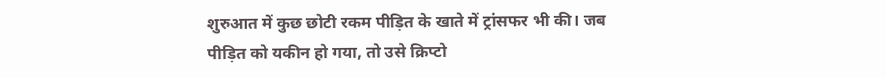शुरुआत में कुछ छोटी रकम पीड़ित के खाते में ट्रांसफर भी की। जब पीड़ित को यकीन हो गया, तो उसे क्रिप्टो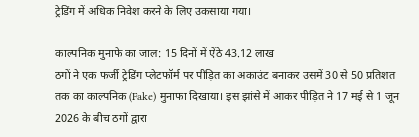ट्रेडिंग में अधिक निवेश करने के लिए उकसाया गया।

काल्पनिक मुनाफे का जाल: 15 दिनों में ऐंठे 43.12 लाख
ठगों ने एक फर्जी ट्रेडिंग प्लेटफॉर्म पर पीड़ित का अकाउंट बनाकर उसमें 30 से 50 प्रतिशत तक का काल्पनिक (Fake) मुनाफा दिखाया। इस झांसे में आकर पीड़ित ने 17 मई से 1 जून 2026 के बीच ठगों द्वारा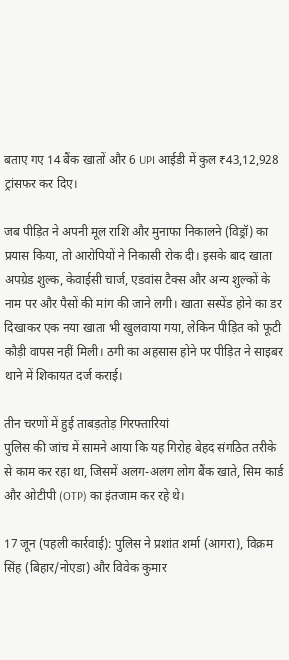बताए गए 14 बैंक खातों और 6 UPI आईडी में कुल ₹43,12,928 ट्रांसफर कर दिए।

जब पीड़ित ने अपनी मूल राशि और मुनाफा निकालने (विड्रॉ) का प्रयास किया, तो आरोपियों ने निकासी रोक दी। इसके बाद खाता अपग्रेड शुल्क, केवाईसी चार्ज, एडवांस टैक्स और अन्य शुल्कों के नाम पर और पैसों की मांग की जाने लगी। खाता सस्पेंड होने का डर दिखाकर एक नया खाता भी खुलवाया गया, लेकिन पीड़ित को फूटी कौड़ी वापस नहीं मिली। ठगी का अहसास होने पर पीड़ित ने साइबर थाने में शिकायत दर्ज कराई।

तीन चरणों में हुई ताबड़तोड़ गिरफ्तारियां
पुलिस की जांच में सामने आया कि यह गिरोह बेहद संगठित तरीके से काम कर रहा था, जिसमें अलग-अलग लोग बैंक खाते, सिम कार्ड और ओटीपी (OTP) का इंतजाम कर रहे थे।

17 जून (पहली कार्रवाई): पुलिस ने प्रशांत शर्मा (आगरा), विक्रम सिंह (बिहार/नोएडा) और विवेक कुमार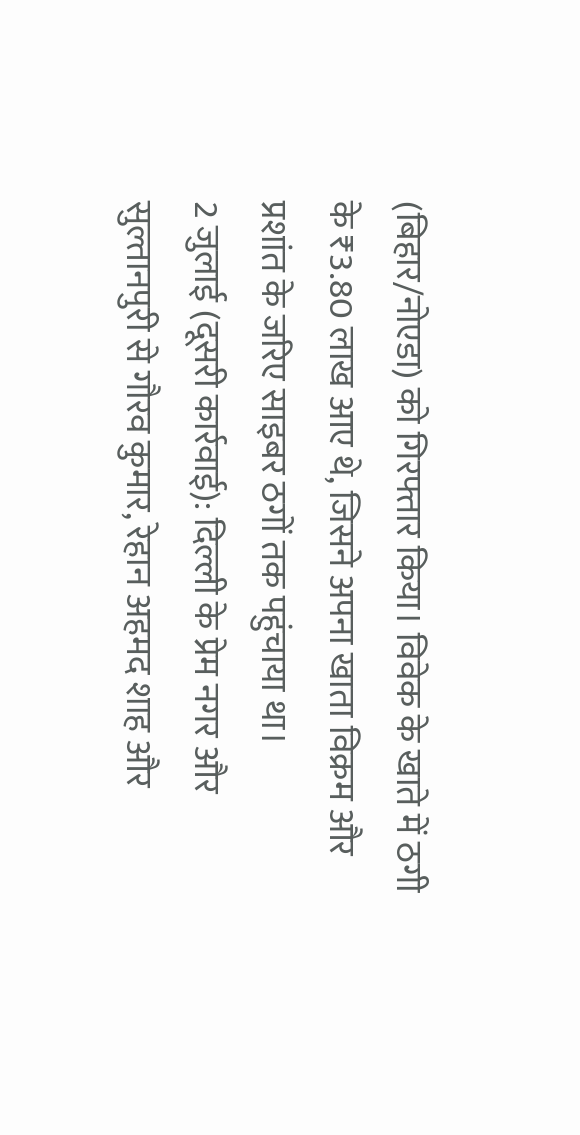(बिहार/नोएडा) को गिरफ्तार किया। विवेक के खाते में ठगी के ₹3.80 लाख आए थे, जिसने अपना खाता विक्रम और प्रशांत के जरिए साइबर ठगों तक पहुंचाया था।
2 जुलाई (दूसरी कार्रवाई): दिल्ली के प्रेम नगर और सुल्तानपुरी से गौरव कुमार, रेहान अहमद शाह और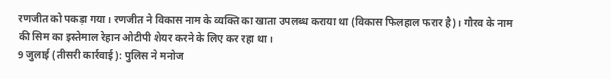रणजीत को पकड़ा गया। रणजीत ने विकास नाम के व्यक्ति का खाता उपलब्ध कराया था (विकास फिलहाल फरार है)। गौरव के नाम की सिम का इस्तेमाल रेहान ओटीपी शेयर करने के लिए कर रहा था।
9 जुलाई (तीसरी कार्रवाई): पुलिस ने मनोज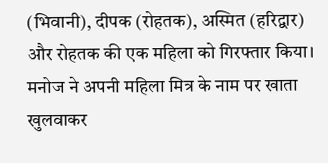(भिवानी), दीपक (रोहतक), अस्मित (हरिद्वार) और रोहतक की एक महिला को गिरफ्तार किया। मनोज ने अपनी महिला मित्र के नाम पर खाता खुलवाकर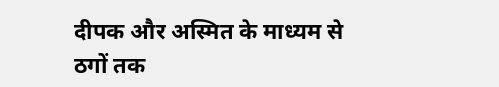दीपक और अस्मित के माध्यम से ठगों तक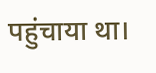पहुंचाया था।